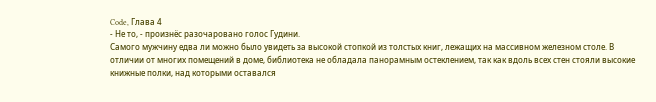Code, Глава 4
- Не то, - произнёс разочаровано голос Гудини.
Самого мужчину едва ли можно было увидеть за высокой стопкой из толстых книг, лежащих на массивном железном столе. В отличии от многих помещений в доме, библиотека не обладала панорамным остеклением, так как вдоль всех стен стояли высокие книжные полки, над которыми оставался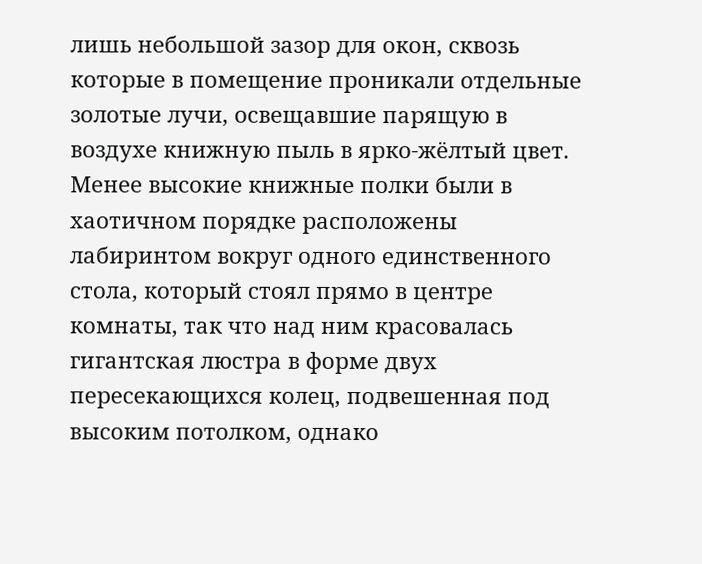лишь небольшой зазор для окон, сквозь которые в помещение проникали отдельные золотые лучи, освещавшие парящую в воздухе книжную пыль в ярко-жёлтый цвет.
Менее высокие книжные полки были в хаотичном порядке расположены лабиринтом вокруг одного единственного стола, который стоял прямо в центре комнаты, так что над ним красовалась гигантская люстра в форме двух пересекающихся колец, подвешенная под высоким потолком, однако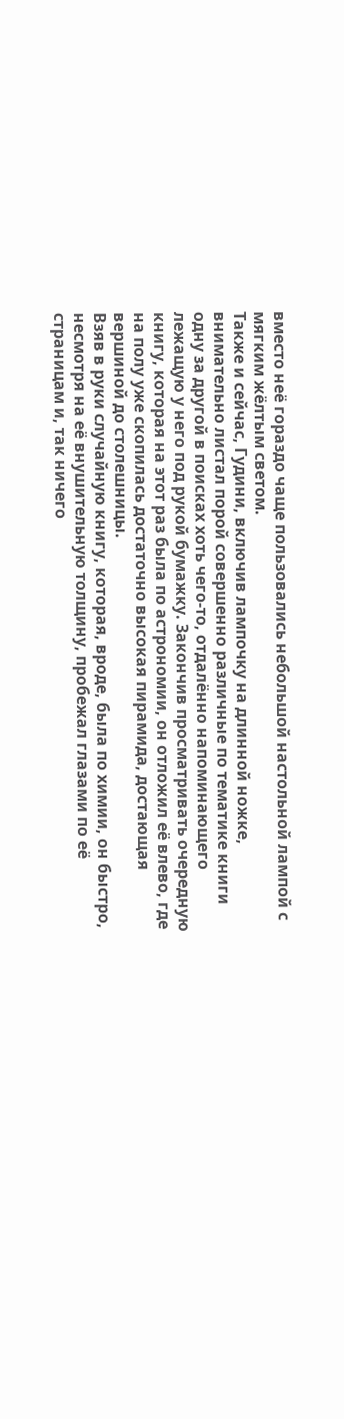вместо неё гораздо чаще пользовались небольшой настольной лампой с мягким жёлтым светом.
Также и сейчас, Гудини, включив лампочку на длинной ножке, внимательно листал порой совершенно различные по тематике книги одну за другой в поисках хоть чего-то, отдалённо напоминающего лежащую у него под рукой бумажку. Закончив просматривать очередную книгу, которая на этот раз была по астрономии, он отложил её влево, где на полу уже скопилась достаточно высокая пирамида, достающая вершиной до столешницы.
Взяв в руки случайную книгу, которая, вроде, была по химии, он быстро, несмотря на её внушительную толщину, пробежал глазами по её страницам и, так ничего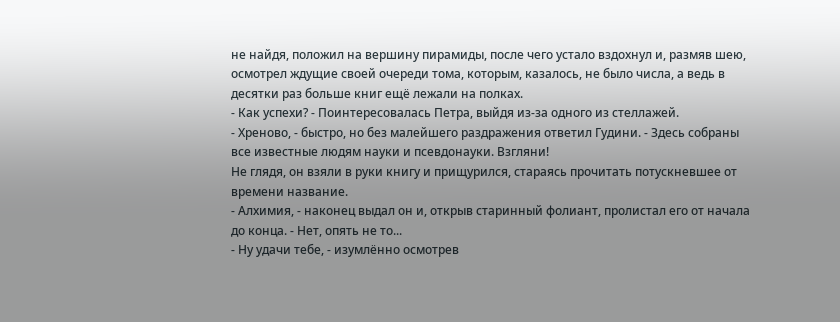не найдя, положил на вершину пирамиды, после чего устало вздохнул и, размяв шею, осмотрел ждущие своей очереди тома, которым, казалось, не было числа, а ведь в десятки раз больше книг ещё лежали на полках.
- Как успехи? - Поинтересовалась Петра, выйдя из-за одного из стеллажей.
- Хреново, - быстро, но без малейшего раздражения ответил Гудини. - Здесь собраны все известные людям науки и псевдонауки. Взгляни!
Не глядя, он взяли в руки книгу и прищурился, стараясь прочитать потускневшее от времени название.
- Алхимия, - наконец выдал он и, открыв старинный фолиант, пролистал его от начала до конца. - Нет, опять не то...
- Ну удачи тебе, - изумлённо осмотрев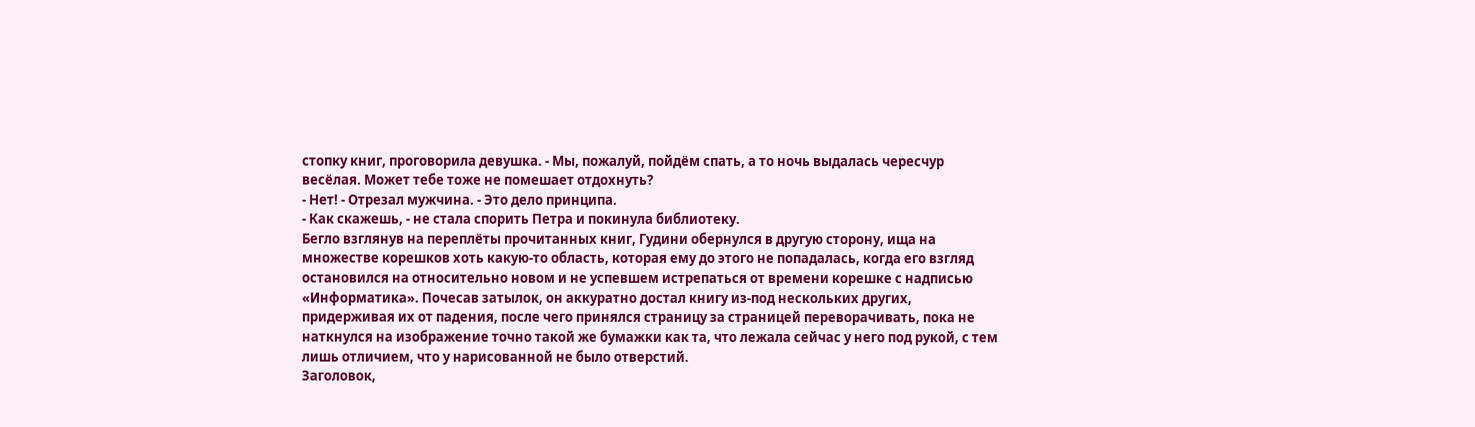стопку книг, проговорила девушка. - Мы, пожалуй, пойдём спать, а то ночь выдалась чересчур весёлая. Может тебе тоже не помешает отдохнуть?
- Нет! - Отрезал мужчина. - Это дело принципа.
- Как скажешь, - не стала спорить Петра и покинула библиотеку.
Бегло взглянув на переплёты прочитанных книг, Гудини обернулся в другую сторону, ища на множестве корешков хоть какую-то область, которая ему до этого не попадалась, когда его взгляд остановился на относительно новом и не успевшем истрепаться от времени корешке с надписью «Информатика». Почесав затылок, он аккуратно достал книгу из-под нескольких других, придерживая их от падения, после чего принялся страницу за страницей переворачивать, пока не наткнулся на изображение точно такой же бумажки как та, что лежала сейчас у него под рукой, с тем лишь отличием, что у нарисованной не было отверстий.
Заголовок,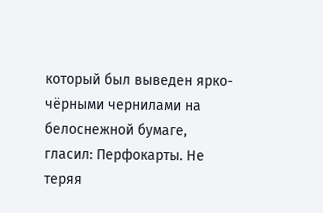который был выведен ярко-чёрными чернилами на белоснежной бумаге, гласил: Перфокарты. Не теряя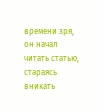времени зря, он начал читать статью, стараясь вникать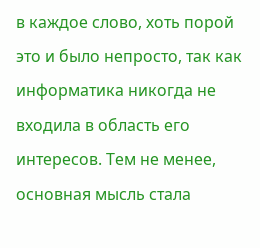в каждое слово, хоть порой это и было непросто, так как информатика никогда не входила в область его интересов. Тем не менее, основная мысль стала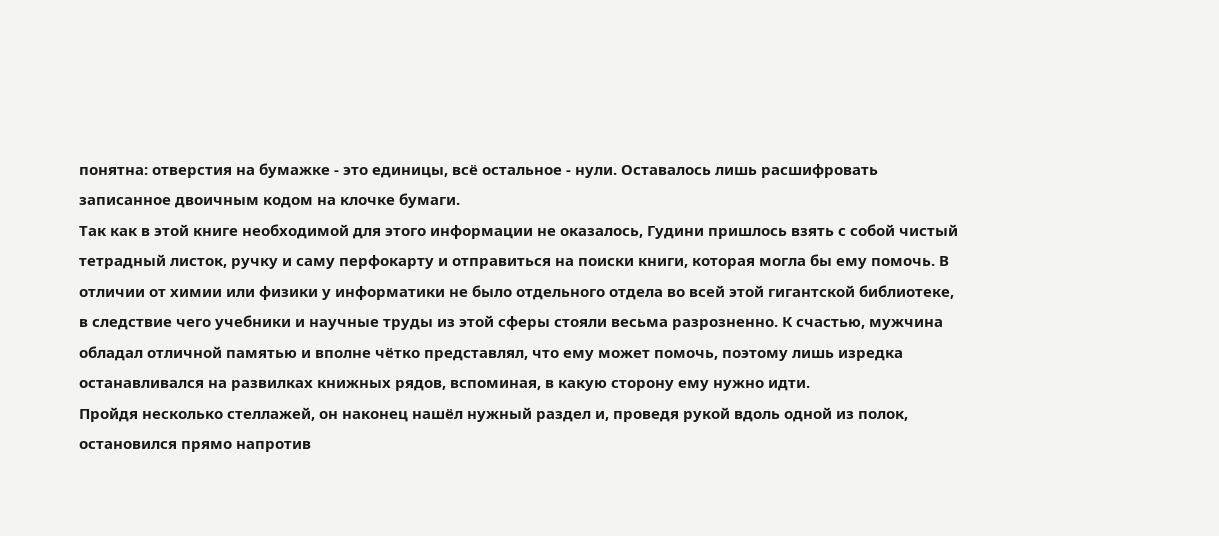понятна: отверстия на бумажке - это единицы, всё остальное - нули. Оставалось лишь расшифровать записанное двоичным кодом на клочке бумаги.
Так как в этой книге необходимой для этого информации не оказалось, Гудини пришлось взять с собой чистый тетрадный листок, ручку и саму перфокарту и отправиться на поиски книги, которая могла бы ему помочь. В отличии от химии или физики у информатики не было отдельного отдела во всей этой гигантской библиотеке, в следствие чего учебники и научные труды из этой сферы стояли весьма разрозненно. К счастью, мужчина обладал отличной памятью и вполне чётко представлял, что ему может помочь, поэтому лишь изредка останавливался на развилках книжных рядов, вспоминая, в какую сторону ему нужно идти.
Пройдя несколько стеллажей, он наконец нашёл нужный раздел и, проведя рукой вдоль одной из полок, остановился прямо напротив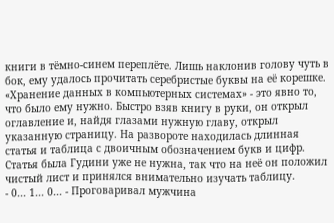книги в тёмно-синем переплёте. Лишь наклонив голову чуть в бок, ему удалось прочитать серебристые буквы на её корешке. «Хранение данных в компьютерных системах» - это явно то, что было ему нужно. Быстро взяв книгу в руки, он открыл оглавление и, найдя глазами нужную главу, открыл указанную страницу. На развороте находилась длинная статья и таблица с двоичным обозначением букв и цифр. Статья была Гудини уже не нужна, так что на неё он положил чистый лист и принялся внимательно изучать таблицу.
- 0... 1... 0... - Проговаривал мужчина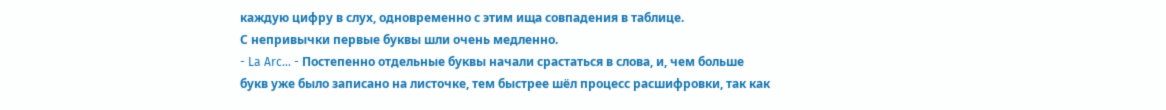каждую цифру в слух, одновременно с этим ища совпадения в таблице.
С непривычки первые буквы шли очень медленно.
- La Arc... - Постепенно отдельные буквы начали срастаться в слова, и, чем больше букв уже было записано на листочке, тем быстрее шёл процесс расшифровки, так как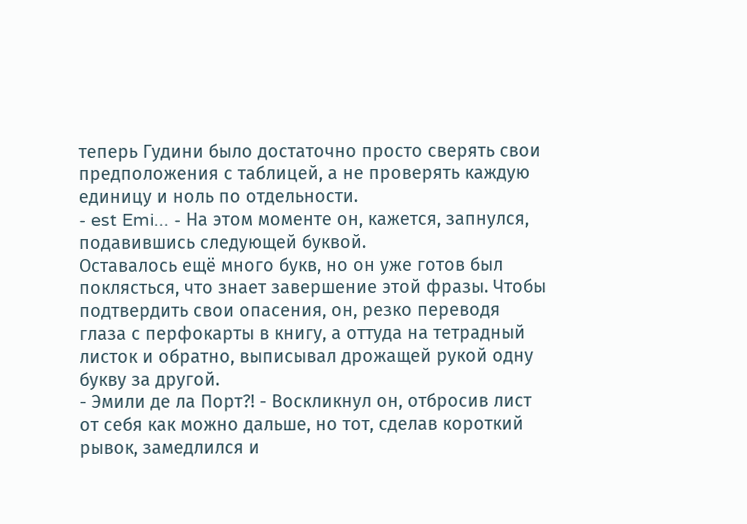теперь Гудини было достаточно просто сверять свои предположения с таблицей, а не проверять каждую единицу и ноль по отдельности.
- est Emi... - На этом моменте он, кажется, запнулся, подавившись следующей буквой.
Оставалось ещё много букв, но он уже готов был поклясться, что знает завершение этой фразы. Чтобы подтвердить свои опасения, он, резко переводя глаза с перфокарты в книгу, а оттуда на тетрадный листок и обратно, выписывал дрожащей рукой одну букву за другой.
- Эмили де ла Порт?! - Воскликнул он, отбросив лист от себя как можно дальше, но тот, сделав короткий рывок, замедлился и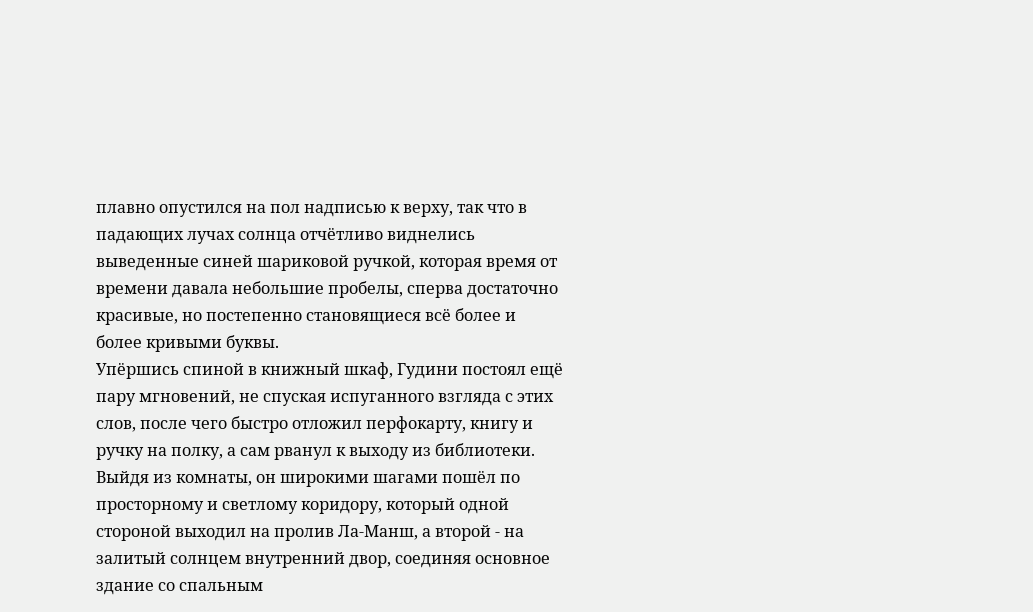плавно опустился на пол надписью к верху, так что в падающих лучах солнца отчётливо виднелись выведенные синей шариковой ручкой, которая время от времени давала небольшие пробелы, сперва достаточно красивые, но постепенно становящиеся всё более и более кривыми буквы.
Упёршись спиной в книжный шкаф, Гудини постоял ещё пару мгновений, не спуская испуганного взгляда с этих слов, после чего быстро отложил перфокарту, книгу и ручку на полку, а сам рванул к выходу из библиотеки. Выйдя из комнаты, он широкими шагами пошёл по просторному и светлому коридору, который одной стороной выходил на пролив Ла-Манш, а второй - на залитый солнцем внутренний двор, соединяя основное здание со спальным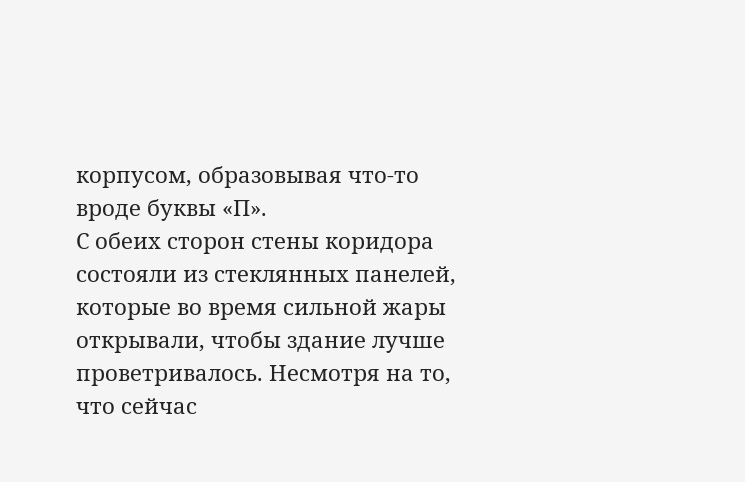корпусом, образовывая что-то вроде буквы «П».
С обеих сторон стены коридора состояли из стеклянных панелей, которые во время сильной жары открывали, чтобы здание лучше проветривалось. Несмотря на то, что сейчас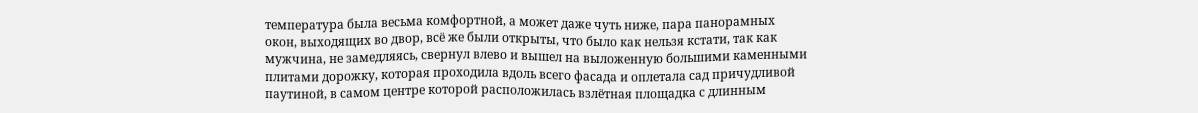температура была весьма комфортной, а может даже чуть ниже, пара панорамных окон, выходящих во двор, всё же были открыты, что было как нельзя кстати, так как мужчина, не замедляясь, свернул влево и вышел на выложенную большими каменными плитами дорожку, которая проходила вдоль всего фасада и оплетала сад причудливой паутиной, в самом центре которой расположилась взлётная площадка с длинным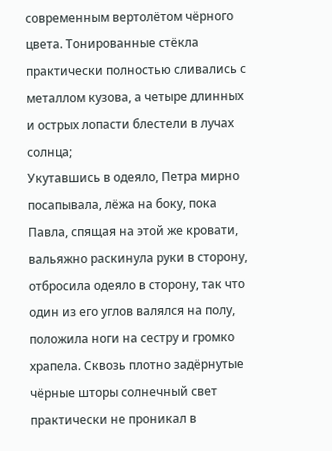современным вертолётом чёрного цвета. Тонированные стёкла практически полностью сливались с металлом кузова, а четыре длинных и острых лопасти блестели в лучах солнца;
Укутавшись в одеяло, Петра мирно посапывала, лёжа на боку, пока Павла, спящая на этой же кровати, вальяжно раскинула руки в сторону, отбросила одеяло в сторону, так что один из его углов валялся на полу, положила ноги на сестру и громко храпела. Сквозь плотно задёрнутые чёрные шторы солнечный свет практически не проникал в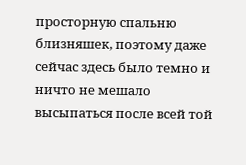просторную спальню близняшек, поэтому даже сейчас здесь было темно и ничто не мешало высыпаться после всей той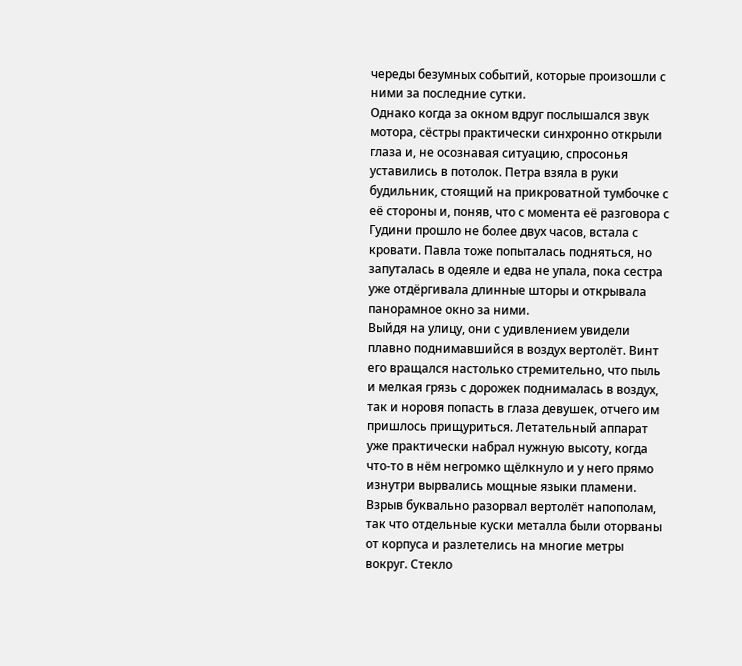череды безумных событий, которые произошли с ними за последние сутки.
Однако когда за окном вдруг послышался звук мотора, сёстры практически синхронно открыли глаза и, не осознавая ситуацию, спросонья уставились в потолок. Петра взяла в руки будильник, стоящий на прикроватной тумбочке с её стороны и, поняв, что с момента её разговора с Гудини прошло не более двух часов, встала с кровати. Павла тоже попыталась подняться, но запуталась в одеяле и едва не упала, пока сестра уже отдёргивала длинные шторы и открывала панорамное окно за ними.
Выйдя на улицу, они с удивлением увидели плавно поднимавшийся в воздух вертолёт. Винт его вращался настолько стремительно, что пыль и мелкая грязь с дорожек поднималась в воздух, так и норовя попасть в глаза девушек, отчего им пришлось прищуриться. Летательный аппарат уже практически набрал нужную высоту, когда что-то в нём негромко щёлкнуло и у него прямо изнутри вырвались мощные языки пламени.
Взрыв буквально разорвал вертолёт напополам, так что отдельные куски металла были оторваны от корпуса и разлетелись на многие метры вокруг. Стекло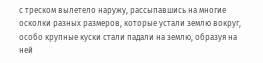с треском вылетело наружу, рассыпавшись на многие осколки разных размеров, которые устали землю вокруг, особо крупные куски стали падали на землю, образуя на ней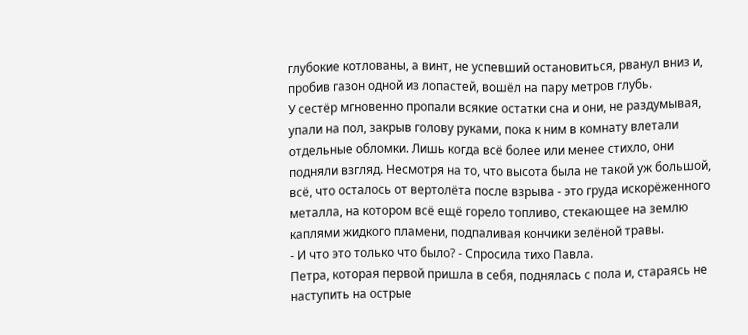глубокие котлованы, а винт, не успевший остановиться, рванул вниз и, пробив газон одной из лопастей, вошёл на пару метров глубь.
У сестёр мгновенно пропали всякие остатки сна и они, не раздумывая, упали на пол, закрыв голову руками, пока к ним в комнату влетали отдельные обломки. Лишь когда всё более или менее стихло, они подняли взгляд. Несмотря на то, что высота была не такой уж большой, всё, что осталось от вертолёта после взрыва - это груда искорёженного металла, на котором всё ещё горело топливо, стекающее на землю каплями жидкого пламени, подпаливая кончики зелёной травы.
- И что это только что было? - Спросила тихо Павла.
Петра, которая первой пришла в себя, поднялась с пола и, стараясь не наступить на острые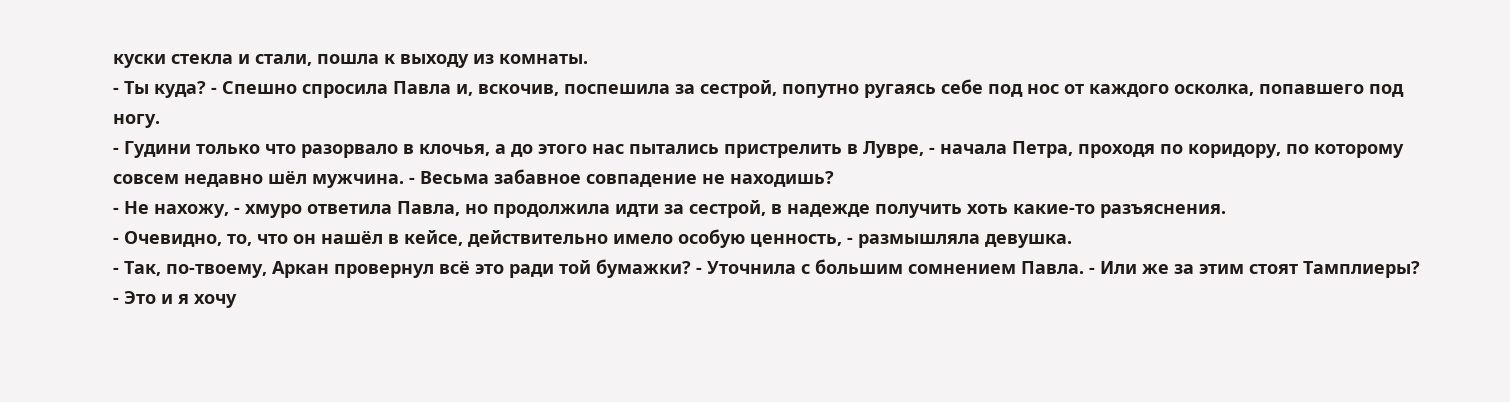куски стекла и стали, пошла к выходу из комнаты.
- Ты куда? - Спешно спросила Павла и, вскочив, поспешила за сестрой, попутно ругаясь себе под нос от каждого осколка, попавшего под ногу.
- Гудини только что разорвало в клочья, а до этого нас пытались пристрелить в Лувре, - начала Петра, проходя по коридору, по которому совсем недавно шёл мужчина. - Весьма забавное совпадение не находишь?
- Не нахожу, - хмуро ответила Павла, но продолжила идти за сестрой, в надежде получить хоть какие-то разъяснения.
- Очевидно, то, что он нашёл в кейсе, действительно имело особую ценность, - размышляла девушка.
- Так, по-твоему, Аркан провернул всё это ради той бумажки? - Уточнила с большим сомнением Павла. - Или же за этим стоят Тамплиеры?
- Это и я хочу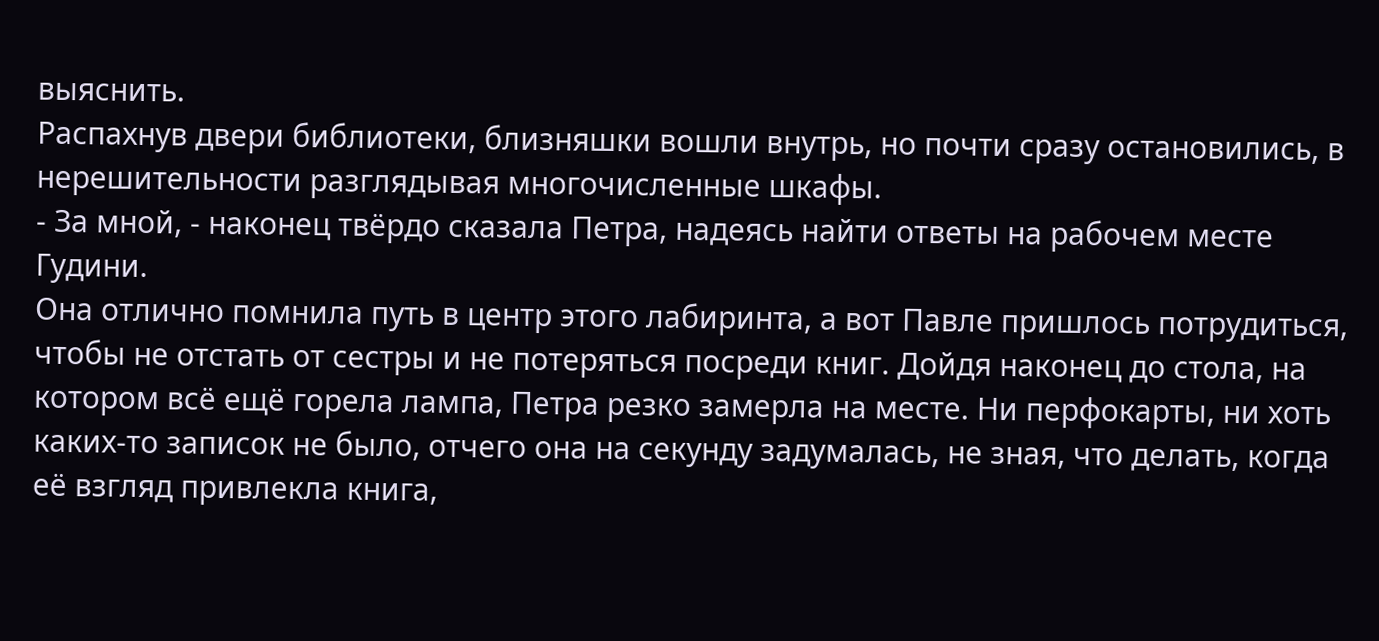выяснить.
Распахнув двери библиотеки, близняшки вошли внутрь, но почти сразу остановились, в нерешительности разглядывая многочисленные шкафы.
- За мной, - наконец твёрдо сказала Петра, надеясь найти ответы на рабочем месте Гудини.
Она отлично помнила путь в центр этого лабиринта, а вот Павле пришлось потрудиться, чтобы не отстать от сестры и не потеряться посреди книг. Дойдя наконец до стола, на котором всё ещё горела лампа, Петра резко замерла на месте. Ни перфокарты, ни хоть каких-то записок не было, отчего она на секунду задумалась, не зная, что делать, когда её взгляд привлекла книга,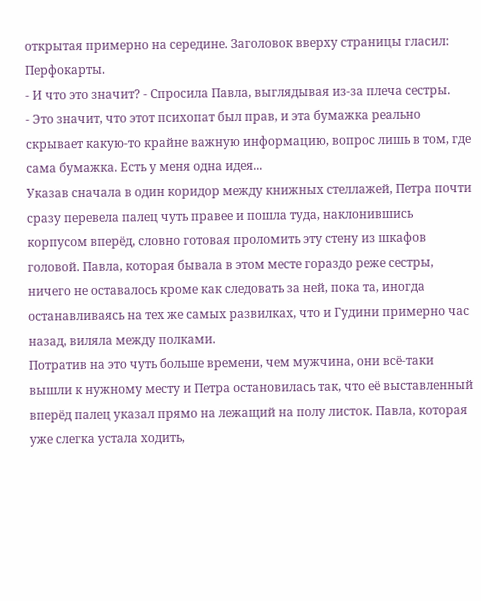открытая примерно на середине. Заголовок вверху страницы гласил: Перфокарты.
- И что это значит? - Спросила Павла, выглядывая из-за плеча сестры.
- Это значит, что этот психопат был прав, и эта бумажка реально скрывает какую-то крайне важную информацию, вопрос лишь в том, где сама бумажка. Есть у меня одна идея...
Указав сначала в один коридор между книжных стеллажей, Петра почти сразу перевела палец чуть правее и пошла туда, наклонившись корпусом вперёд, словно готовая проломить эту стену из шкафов головой. Павла, которая бывала в этом месте гораздо реже сестры, ничего не оставалось кроме как следовать за ней, пока та, иногда останавливаясь на тех же самых развилках, что и Гудини примерно час назад, виляла между полками.
Потратив на это чуть больше времени, чем мужчина, они всё-таки вышли к нужному месту и Петра остановилась так, что её выставленный вперёд палец указал прямо на лежащий на полу листок. Павла, которая уже слегка устала ходить,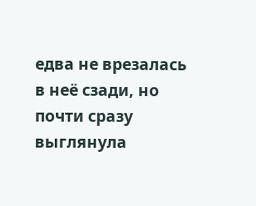едва не врезалась в неё сзади, но почти сразу выглянула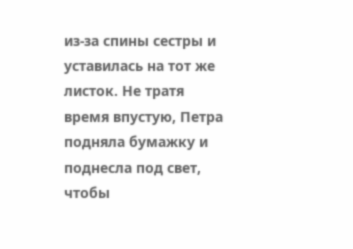из-за спины сестры и уставилась на тот же листок. Не тратя время впустую, Петра подняла бумажку и поднесла под свет, чтобы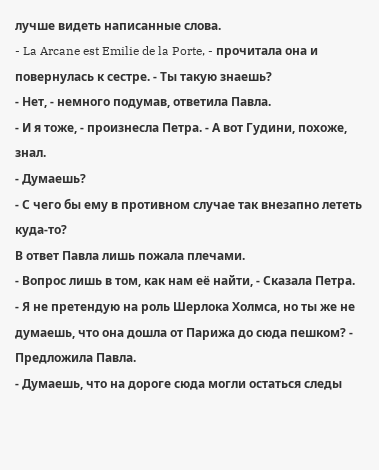лучше видеть написанные слова.
- La Arcane est Emilie de la Porte, - прочитала она и повернулась к сестре. - Ты такую знаешь?
- Нет, - немного подумав, ответила Павла.
- И я тоже, - произнесла Петра. - А вот Гудини, похоже, знал.
- Думаешь?
- С чего бы ему в противном случае так внезапно лететь куда-то?
В ответ Павла лишь пожала плечами.
- Вопрос лишь в том, как нам её найти, - Сказала Петра.
- Я не претендую на роль Шерлока Холмса, но ты же не думаешь, что она дошла от Парижа до сюда пешком? - Предложила Павла.
- Думаешь, что на дороге сюда могли остаться следы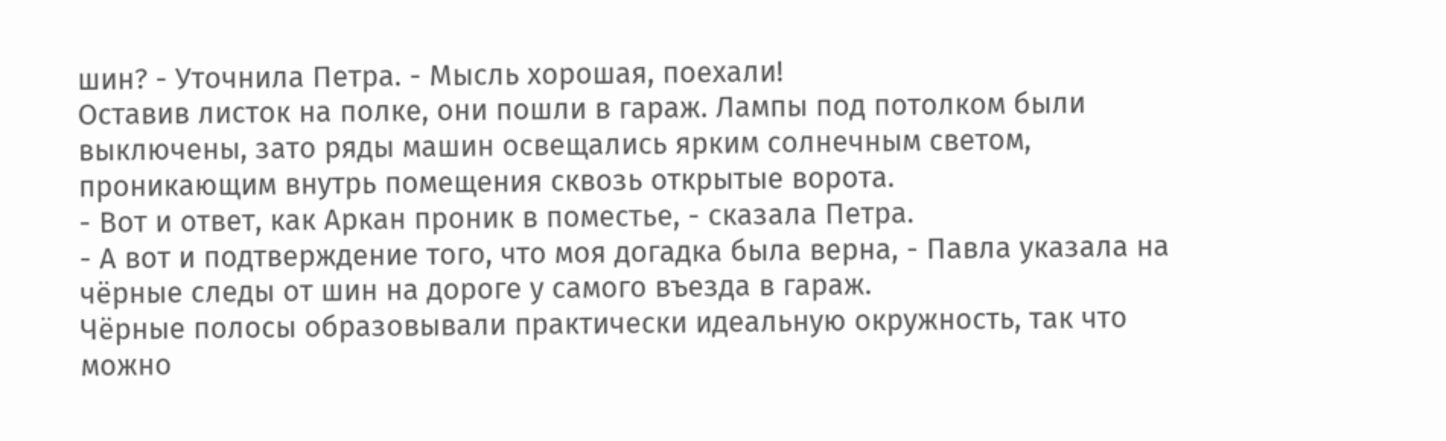шин? - Уточнила Петра. - Мысль хорошая, поехали!
Оставив листок на полке, они пошли в гараж. Лампы под потолком были выключены, зато ряды машин освещались ярким солнечным светом, проникающим внутрь помещения сквозь открытые ворота.
- Вот и ответ, как Аркан проник в поместье, - сказала Петра.
- А вот и подтверждение того, что моя догадка была верна, - Павла указала на чёрные следы от шин на дороге у самого въезда в гараж.
Чёрные полосы образовывали практически идеальную окружность, так что можно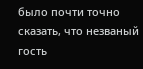было почти точно сказать, что незваный гость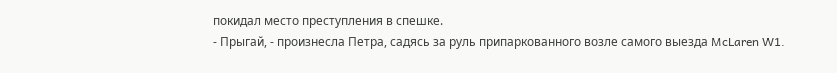покидал место преступления в спешке.
- Прыгай, - произнесла Петра, садясь за руль припаркованного возле самого выезда McLaren W1.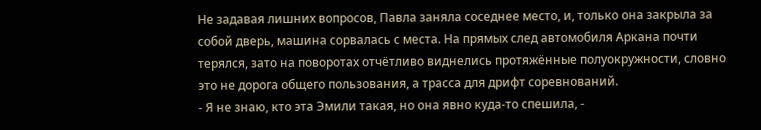Не задавая лишних вопросов, Павла заняла соседнее место, и, только она закрыла за собой дверь, машина сорвалась с места. На прямых след автомобиля Аркана почти терялся, зато на поворотах отчётливо виднелись протяжённые полуокружности, словно это не дорога общего пользования, а трасса для дрифт соревнований.
- Я не знаю, кто эта Эмили такая, но она явно куда-то спешила, -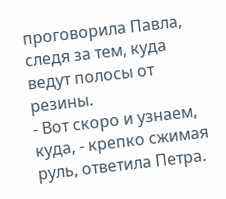проговорила Павла, следя за тем, куда ведут полосы от резины.
- Вот скоро и узнаем, куда, - крепко сжимая руль, ответила Петра.